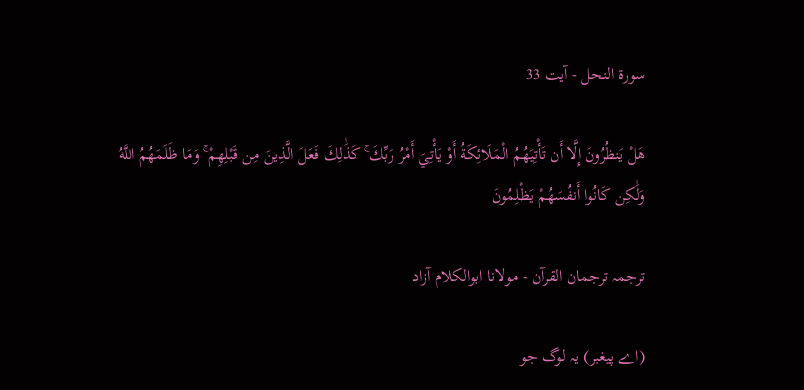سورة النحل - آیت 33

هَلْ يَنظُرُونَ إِلَّا أَن تَأْتِيَهُمُ الْمَلَائِكَةُ أَوْ يَأْتِيَ أَمْرُ رَبِّكَ ۚ كَذَٰلِكَ فَعَلَ الَّذِينَ مِن قَبْلِهِمْ ۚ وَمَا ظَلَمَهُمُ اللَّهُ وَلَٰكِن كَانُوا أَنفُسَهُمْ يَظْلِمُونَ

ترجمہ ترجمان القرآن - مولانا ابوالکلام آزاد

(اے پیغبر) یہ لوگ جو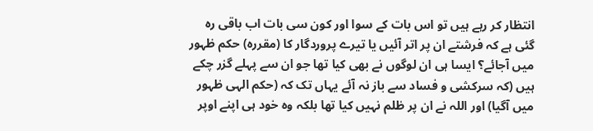انتظار کر رہے ہیں تو اس بات کے سوا اور کون سی بات اب باقی رہ گئی ہے کہ فرشتے ان پر اتر آئیں یا تیرے پروردگار کا (مقررہ) حکم ظہور میں آجائے؟ ایسا ہی ان لوگوں نے بھی کیا تھا جو ان سے پہلے گزر چکے ہیں (کہ سرکشی و فساد سے باز نہ آئے یہاں تک کہ (حکم الہی ظہور میں آگیا) اور اللہ نے ان پر ظلم نہیں کیا تھا بلکہ وہ خود ہی اپنے اوپر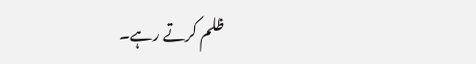ظلم کرتے رہے۔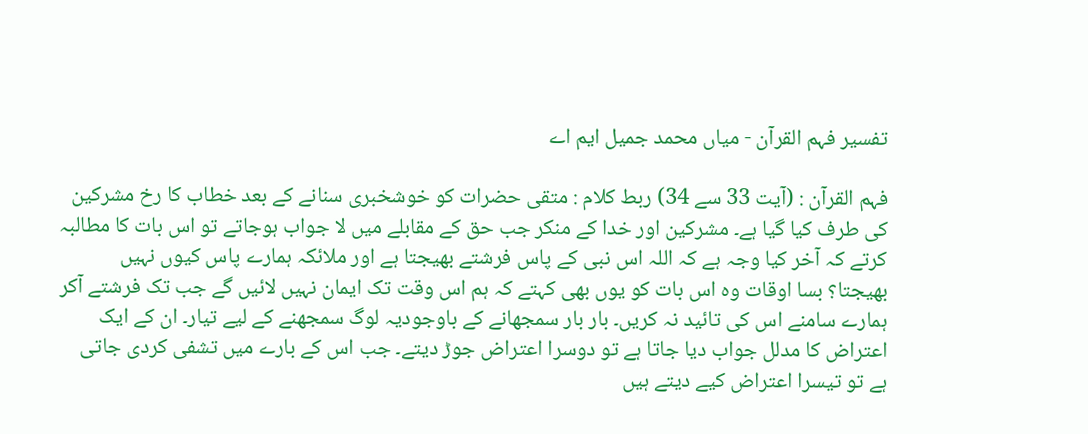تفسیر فہم القرآن - میاں محمد جمیل ایم اے

فہم القرآن : (آیت 33 سے 34) ربط کلام : متقی حضرات کو خوشخبری سنانے کے بعد خطاب کا رخ مشرکین کی طرف کیا گیا ہے۔ مشرکین اور خدا کے منکر جب حق کے مقابلے میں لا جواب ہوجاتے تو اس بات کا مطالبہ کرتے کہ آخر کیا وجہ ہے کہ اللہ اس نبی کے پاس فرشتے بھیجتا ہے اور ملائکہ ہمارے پاس کیوں نہیں بھیجتا؟ بسا اوقات وہ اس بات کو یوں بھی کہتے کہ ہم اس وقت تک ایمان نہیں لائیں گے جب تک فرشتے آکر ہمارے سامنے اس کی تائید نہ کریں۔ بار بار سمجھانے کے باوجودیہ لوگ سمجھنے کے لیے تیار۔ ان کے ایک اعتراض کا مدلل جواب دیا جاتا ہے تو دوسرا اعتراض جوڑ دیتے۔ جب اس کے بارے میں تشفی کردی جاتی ہے تو تیسرا اعتراض کیے دیتے ہیں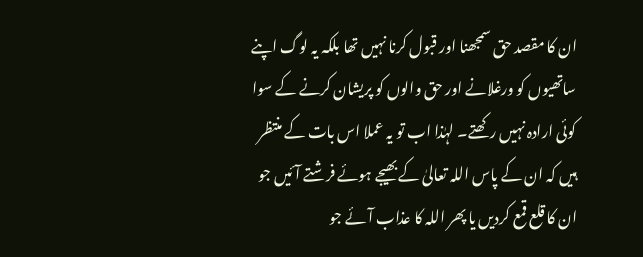ان کا مقصد حق سمجھنا اور قبول کرنا نہیں تھا بلکہ یہ لوگ اپنے ساتھیوں کو ورغلانے اور حق والوں کو پریشان کرنے کے سوا کوئی ارادہ نہیں رکھتے۔ لہٰذا اب تو یہ عملا اس بات کے منتظر ہیں کہ ان کے پاس اللہ تعالیٰ کے بھیجے ہوئے فرشتے آئیں جو ان کا قلع قمع کردیں یا پھر اللہ کا عذاب آئے جو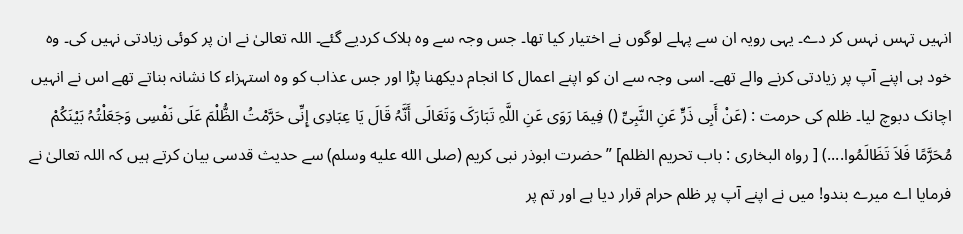انہیں تہس نہس کر دے۔ یہی رویہ ان سے پہلے لوگوں نے اختیار کیا تھا۔ جس وجہ سے وہ ہلاک کردیے گئے۔ اللہ تعالیٰ نے ان پر کوئی زیادتی نہیں کی۔ وہ خود ہی اپنے آپ پر زیادتی کرنے والے تھے۔ اسی وجہ سے ان کو اپنے اعمال کا انجام دیکھنا پڑا اور جس عذاب کو وہ استہزاء کا نشانہ بناتے تھے اس نے انہیں اچانک دبوچ لیا۔ ظلم کی حرمت : (عَنْ أَبِی ذَرٍّ عَنِ النَّبِیِّ () فِیمَا رَوَی عَنِ اللَّہِ تَبَارَکَ وَتَعَالَی أَنَّہُ قَالَ یَا عِبَادِی إِنِّی حَرَّمْتُ الظُّلْمَ عَلَی نَفْسِی وَجَعَلْتُہُ بَیْنَکُمْ مُحَرَّمًا فَلاَ تَظَالَمُوا....) [ رواہ البخاری : باب تحریم الظلم] ” حضرت ابوذر نبی کریم (صلى الله عليه وسلم) سے حدیث قدسی بیان کرتے ہیں کہ اللہ تعالیٰ نے فرمایا اے میرے بندو! میں نے اپنے آپ پر ظلم حرام قرار دیا ہے اور تم پر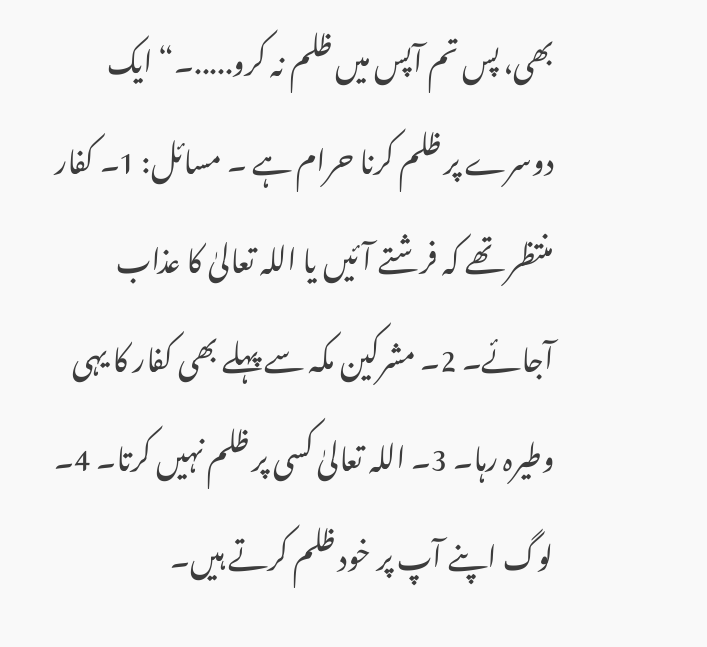بھی، پس تم آپس میں ظلم نہ کرو.....۔“ ایک دوسرے پر ظلم کرنا حرام ہے ۔ مسائل: 1۔ کفار منتظر تھے کہ فرشتے آئیں یا اللہ تعالیٰ کا عذاب آجائے۔ 2۔ مشرکین مکہ سے پہلے بھی کفار کا یہی وطیرہ رہا۔ 3۔ اللہ تعالیٰ کسی پر ظلم نہیں کرتا۔ 4۔ لوگ اپنے آپ پر خود ظلم کرتے ہیں۔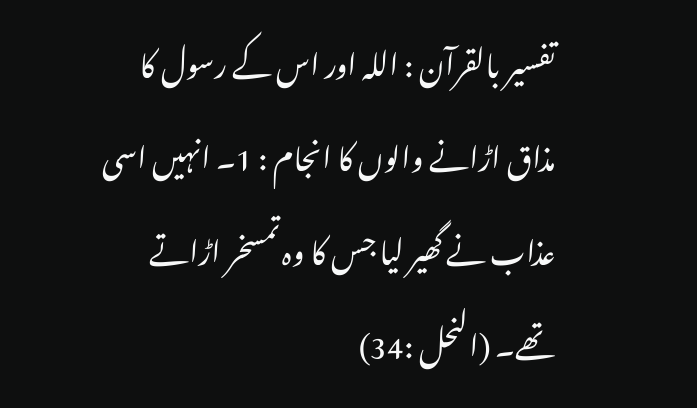تفسیر بالقرآن : اللہ اور اس کے رسول کا مذاق اڑانے والوں کا انجام : 1۔ انہیں اسی عذاب نے گھیر لیا جس کا وہ تمسخر اڑاتے تھے۔ (النحل :34)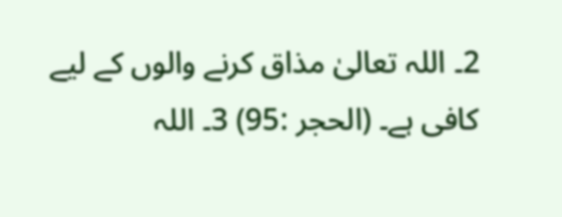2۔ اللہ تعالیٰ مذاق کرنے والوں کے لیے کافی ہے۔ (الحجر :95) 3۔ اللہ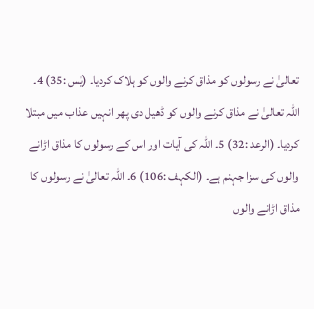تعالیٰ نے رسولوں کو مذاق کرنے والوں کو ہلاک کردیا۔ (یٰس :35) 4۔ اللہ تعالیٰ نے مذاق کرنے والوں کو ڈھیل دی پھر انہیں عذاب میں مبتلا کردیا۔ (الرعد :32) 5۔ اللہ کی آیات اور اس کے رسولوں کا مذاق اڑانے والوں کی سزا جہنم ہے۔ (الکہف :106) 6۔ اللہ تعالیٰ نے رسولوں کا مذاق اڑانے والوں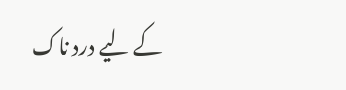کے لیے درد ناک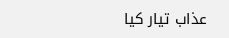عذاب تیار کیا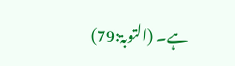ہے۔ (التوبۃ:79)